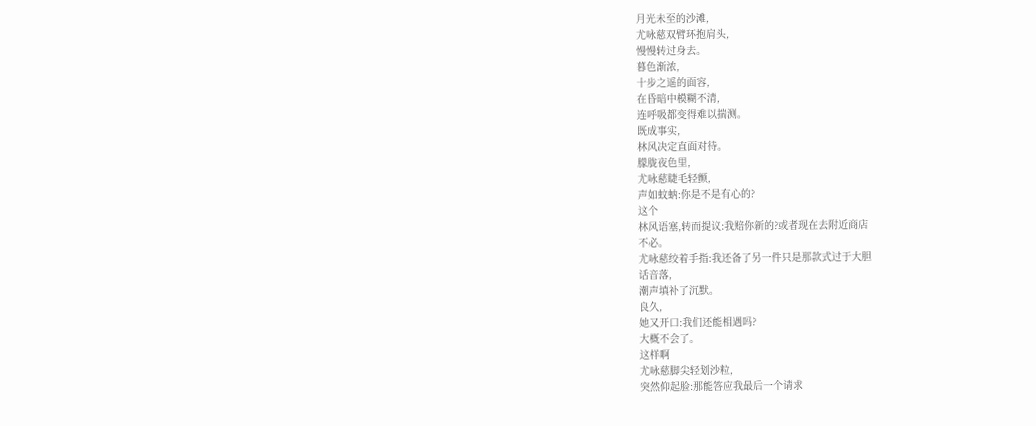月光未至的沙滩,
尤咏慈双臂环抱肩头,
慢慢转过身去。
暮色渐浓,
十步之遥的面容,
在昏暗中模糊不清,
连呼吸都变得难以揣测。
既成事实,
林风决定直面对待。
朦胧夜色里,
尤咏慈睫毛轻颤,
声如蚊蚋:你是不是有心的?
这个
林风语塞,转而提议:我赔你新的?或者现在去附近商店
不必。
尤咏慈绞着手指:我还备了另一件只是那款式过于大胆
话音落,
潮声填补了沉默。
良久,
她又开口:我们还能相遇吗?
大概不会了。
这样啊
尤咏慈脚尖轻划沙粒,
突然仰起脸:那能答应我最后一个请求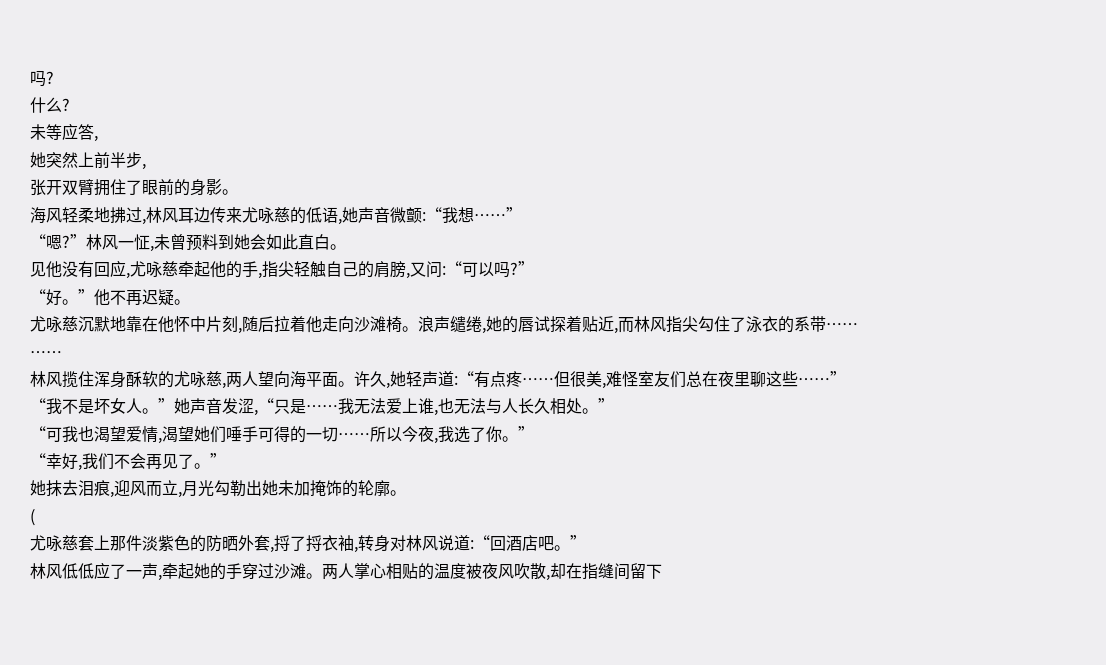吗?
什么?
未等应答,
她突然上前半步,
张开双臂拥住了眼前的身影。
海风轻柔地拂过,林风耳边传来尤咏慈的低语,她声音微颤:“我想……”
“嗯?”林风一怔,未曾预料到她会如此直白。
见他没有回应,尤咏慈牵起他的手,指尖轻触自己的肩膀,又问:“可以吗?”
“好。”他不再迟疑。
尤咏慈沉默地靠在他怀中片刻,随后拉着他走向沙滩椅。浪声缱绻,她的唇试探着贴近,而林风指尖勾住了泳衣的系带……
……
林风揽住浑身酥软的尤咏慈,两人望向海平面。许久,她轻声道:“有点疼……但很美,难怪室友们总在夜里聊这些……”
“我不是坏女人。”她声音发涩,“只是……我无法爱上谁,也无法与人长久相处。”
“可我也渴望爱情,渴望她们唾手可得的一切……所以今夜,我选了你。”
“幸好,我们不会再见了。”
她抹去泪痕,迎风而立,月光勾勒出她未加掩饰的轮廓。
(
尤咏慈套上那件淡紫色的防晒外套,捋了捋衣袖,转身对林风说道:“回酒店吧。”
林风低低应了一声,牵起她的手穿过沙滩。两人掌心相贴的温度被夜风吹散,却在指缝间留下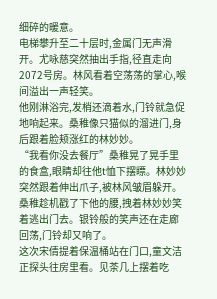细碎的暖意。
电梯攀升至二十层时,金属门无声滑开。尤咏慈突然抽出手指,径直走向2072号房。林风看着空荡荡的掌心,喉间溢出一声轻笑。
他刚淋浴完,发梢还滴着水,门铃就急促地响起来。桑稚像只猫似的溜进门,身后跟着脸颊涨红的林妙妙。
“我看你没去餐厅”桑稚晃了晃手里的食盒,眼睛却往他t恤下摆瞟。林妙妙突然跟着伸出爪子,被林风皱眉躲开。
桑稚趁机戳了下他的腰,拽着林妙妙笑着逃出门去。银铃般的笑声还在走廊回荡,门铃却又响了。
这次宋倩提着保温桶站在门口,童文洁正探头往房里看。见茶几上摆着吃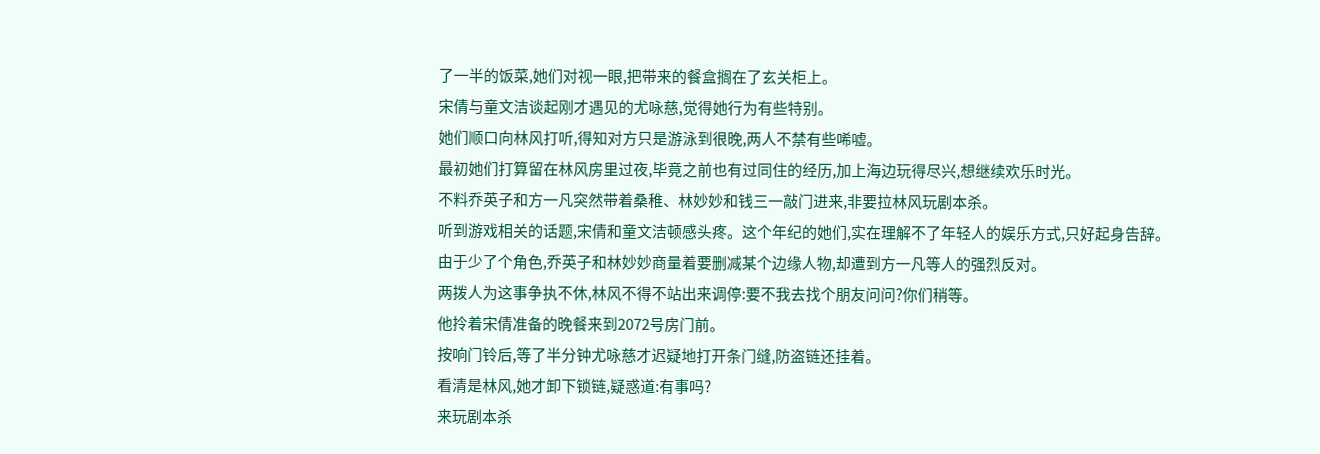了一半的饭菜,她们对视一眼,把带来的餐盒搁在了玄关柜上。
宋倩与童文洁谈起刚才遇见的尤咏慈,觉得她行为有些特别。
她们顺口向林风打听,得知对方只是游泳到很晚,两人不禁有些唏嘘。
最初她们打算留在林风房里过夜,毕竟之前也有过同住的经历,加上海边玩得尽兴,想继续欢乐时光。
不料乔英子和方一凡突然带着桑稚、林妙妙和钱三一敲门进来,非要拉林风玩剧本杀。
听到游戏相关的话题,宋倩和童文洁顿感头疼。这个年纪的她们,实在理解不了年轻人的娱乐方式,只好起身告辞。
由于少了个角色,乔英子和林妙妙商量着要删减某个边缘人物,却遭到方一凡等人的强烈反对。
两拨人为这事争执不休,林风不得不站出来调停:要不我去找个朋友问问?你们稍等。
他拎着宋倩准备的晚餐来到2072号房门前。
按响门铃后,等了半分钟尤咏慈才迟疑地打开条门缝,防盗链还挂着。
看清是林风,她才卸下锁链,疑惑道:有事吗?
来玩剧本杀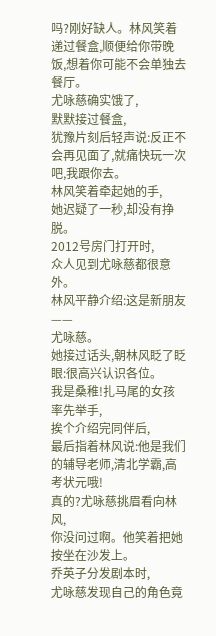吗?刚好缺人。林风笑着递过餐盒,顺便给你带晚饭,想着你可能不会单独去餐厅。
尤咏慈确实饿了,
默默接过餐盒,
犹豫片刻后轻声说:反正不会再见面了,就痛快玩一次吧,我跟你去。
林风笑着牵起她的手,
她迟疑了一秒,却没有挣脱。
2012号房门打开时,
众人见到尤咏慈都很意外。
林风平静介绍:这是新朋友——
尤咏慈。
她接过话头,朝林风眨了眨眼:很高兴认识各位。
我是桑稚!扎马尾的女孩率先举手,
挨个介绍完同伴后,
最后指着林风说:他是我们的辅导老师,清北学霸,高考状元哦!
真的?尤咏慈挑眉看向林风,
你没问过啊。他笑着把她按坐在沙发上。
乔英子分发剧本时,
尤咏慈发现自己的角色竟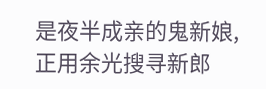是夜半成亲的鬼新娘,
正用余光搜寻新郎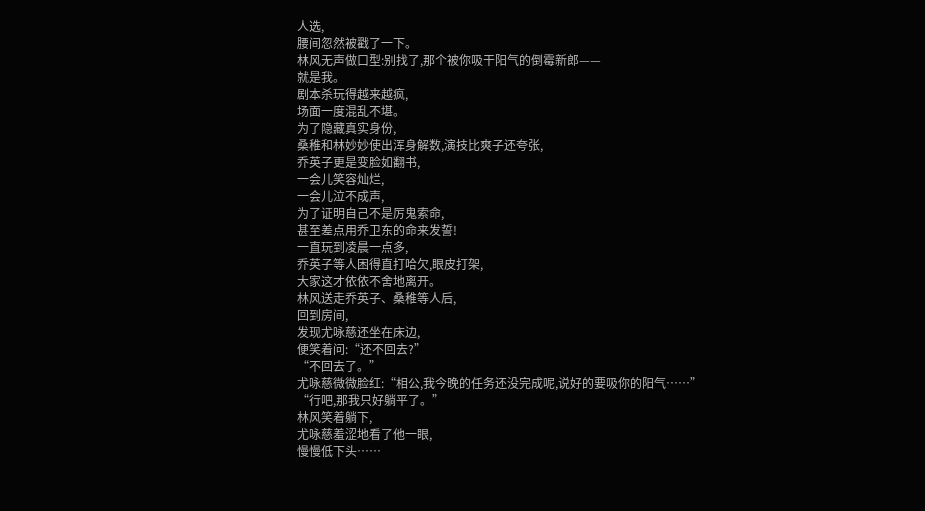人选,
腰间忽然被戳了一下。
林风无声做口型:别找了,那个被你吸干阳气的倒霉新郎——
就是我。
剧本杀玩得越来越疯,
场面一度混乱不堪。
为了隐藏真实身份,
桑稚和林妙妙使出浑身解数,演技比爽子还夸张,
乔英子更是变脸如翻书,
一会儿笑容灿烂,
一会儿泣不成声,
为了证明自己不是厉鬼索命,
甚至差点用乔卫东的命来发誓!
一直玩到凌晨一点多,
乔英子等人困得直打哈欠,眼皮打架,
大家这才依依不舍地离开。
林风送走乔英子、桑稚等人后,
回到房间,
发现尤咏慈还坐在床边,
便笑着问:“还不回去?”
“不回去了。”
尤咏慈微微脸红:“相公,我今晚的任务还没完成呢,说好的要吸你的阳气……”
“行吧,那我只好躺平了。”
林风笑着躺下,
尤咏慈羞涩地看了他一眼,
慢慢低下头……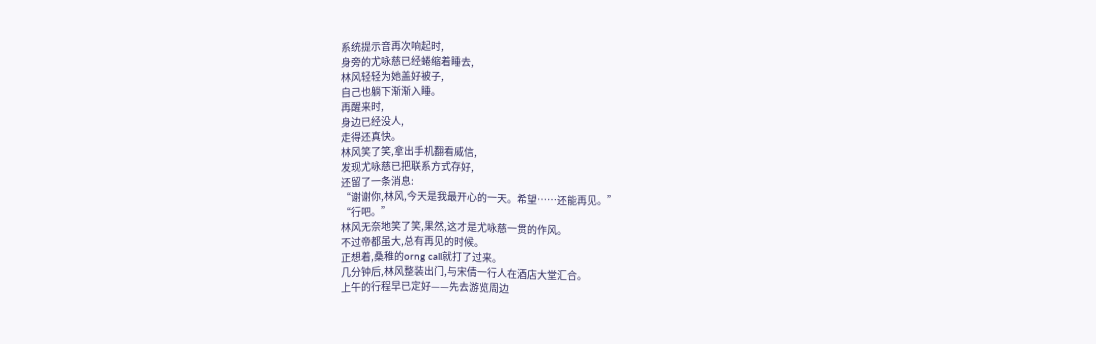系统提示音再次响起时,
身旁的尤咏慈已经蜷缩着睡去,
林风轻轻为她盖好被子,
自己也躺下渐渐入睡。
再醒来时,
身边已经没人,
走得还真快。
林风笑了笑,拿出手机翻看威信,
发现尤咏慈已把联系方式存好,
还留了一条消息:
“谢谢你,林风,今天是我最开心的一天。希望……还能再见。”
“行吧。”
林风无奈地笑了笑,果然,这才是尤咏慈一贯的作风。
不过帝都虽大,总有再见的时候。
正想着,桑稚的orng call就打了过来。
几分钟后,林风整装出门,与宋倩一行人在酒店大堂汇合。
上午的行程早已定好——先去游览周边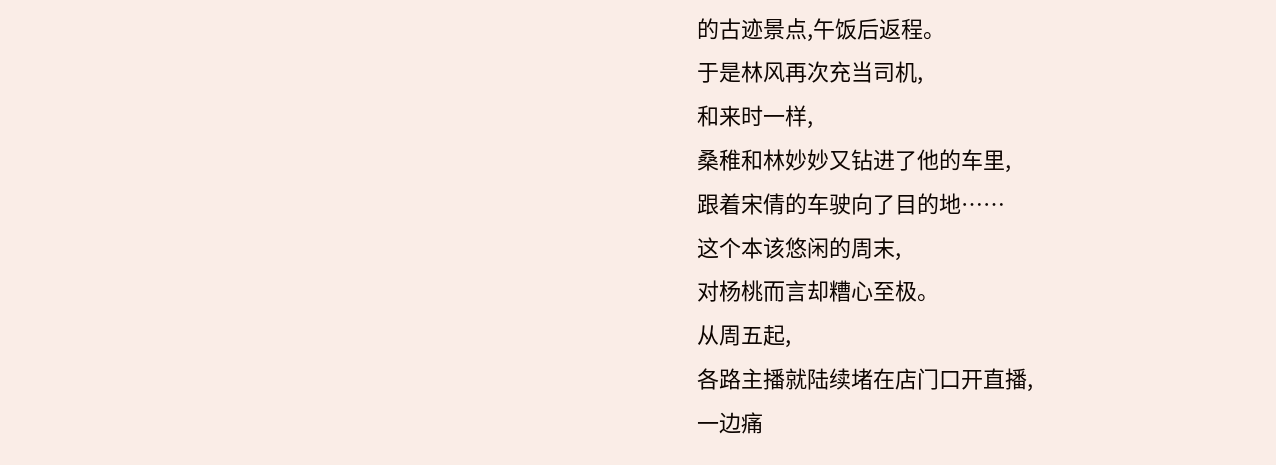的古迹景点,午饭后返程。
于是林风再次充当司机,
和来时一样,
桑稚和林妙妙又钻进了他的车里,
跟着宋倩的车驶向了目的地……
这个本该悠闲的周末,
对杨桃而言却糟心至极。
从周五起,
各路主播就陆续堵在店门口开直播,
一边痛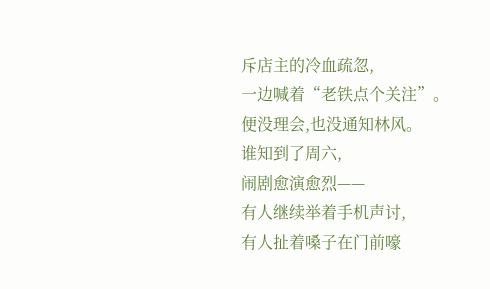斥店主的冷血疏忽,
一边喊着“老铁点个关注”。
便没理会,也没通知林风。
谁知到了周六,
闹剧愈演愈烈——
有人继续举着手机声讨,
有人扯着嗓子在门前嚎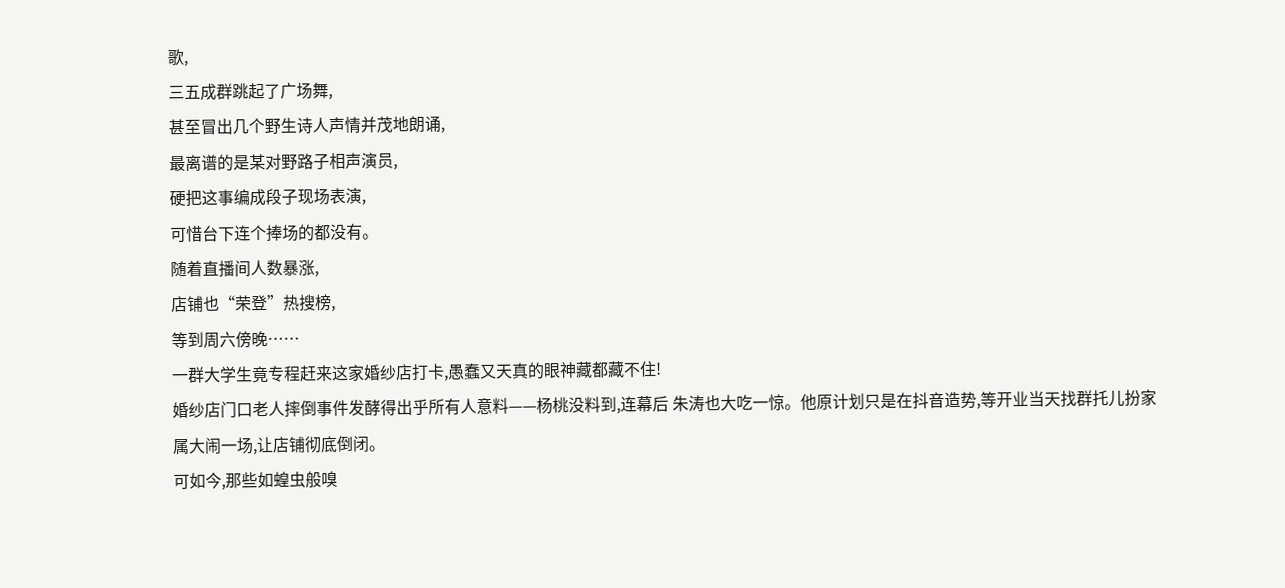歌,
三五成群跳起了广场舞,
甚至冒出几个野生诗人声情并茂地朗诵,
最离谱的是某对野路子相声演员,
硬把这事编成段子现场表演,
可惜台下连个捧场的都没有。
随着直播间人数暴涨,
店铺也“荣登”热搜榜,
等到周六傍晚……
一群大学生竟专程赶来这家婚纱店打卡,愚蠢又天真的眼神藏都藏不住!
婚纱店门口老人摔倒事件发酵得出乎所有人意料——杨桃没料到,连幕后 朱涛也大吃一惊。他原计划只是在抖音造势,等开业当天找群托儿扮家属大闹一场,让店铺彻底倒闭。
可如今,那些如蝗虫般嗅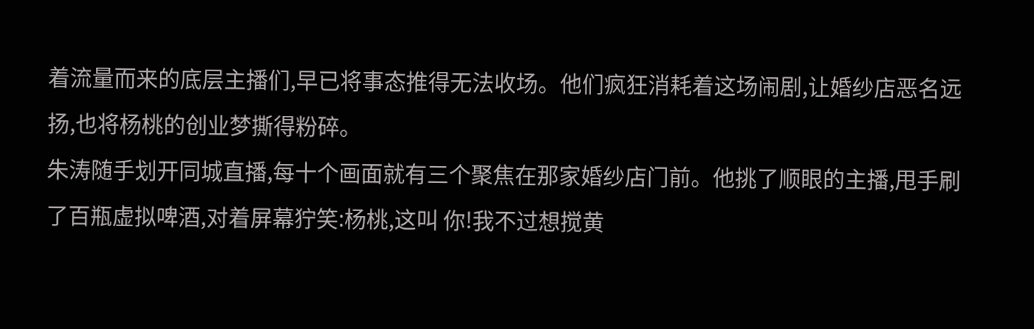着流量而来的底层主播们,早已将事态推得无法收场。他们疯狂消耗着这场闹剧,让婚纱店恶名远扬,也将杨桃的创业梦撕得粉碎。
朱涛随手划开同城直播,每十个画面就有三个聚焦在那家婚纱店门前。他挑了顺眼的主播,甩手刷了百瓶虚拟啤酒,对着屏幕狞笑:杨桃,这叫 你!我不过想搅黄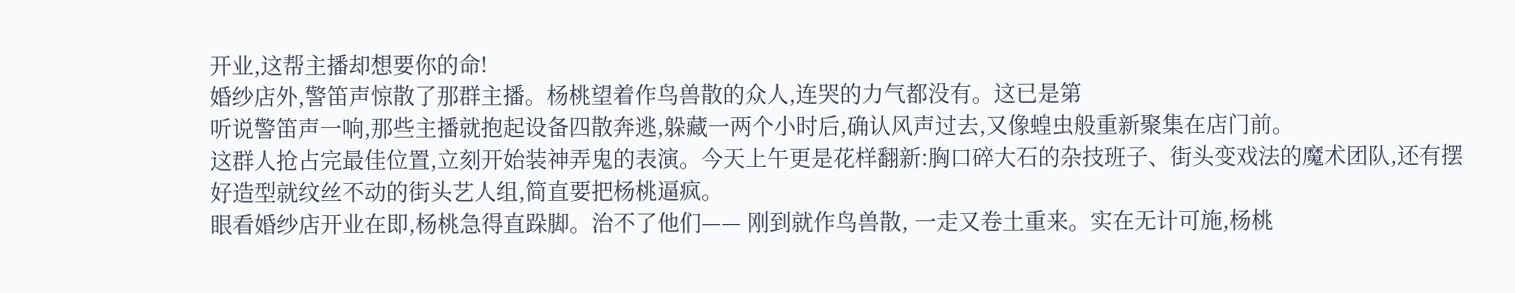开业,这帮主播却想要你的命!
婚纱店外,警笛声惊散了那群主播。杨桃望着作鸟兽散的众人,连哭的力气都没有。这已是第
听说警笛声一响,那些主播就抱起设备四散奔逃,躲藏一两个小时后,确认风声过去,又像蝗虫般重新聚集在店门前。
这群人抢占完最佳位置,立刻开始装神弄鬼的表演。今天上午更是花样翻新:胸口碎大石的杂技班子、街头变戏法的魔术团队,还有摆好造型就纹丝不动的街头艺人组,简直要把杨桃逼疯。
眼看婚纱店开业在即,杨桃急得直跺脚。治不了他们—— 刚到就作鸟兽散, 一走又卷土重来。实在无计可施,杨桃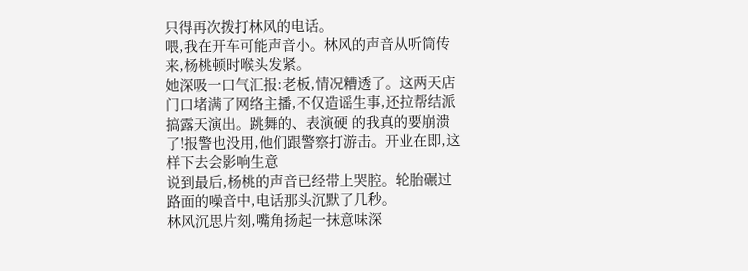只得再次拨打林风的电话。
喂,我在开车可能声音小。林风的声音从听筒传来,杨桃顿时喉头发紧。
她深吸一口气汇报:老板,情况糟透了。这两天店门口堵满了网络主播,不仅造谣生事,还拉帮结派搞露天演出。跳舞的、表演硬 的我真的要崩溃了!报警也没用,他们跟警察打游击。开业在即,这样下去会影响生意
说到最后,杨桃的声音已经带上哭腔。轮胎碾过路面的噪音中,电话那头沉默了几秒。
林风沉思片刻,嘴角扬起一抹意味深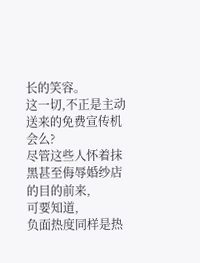长的笑容。
这一切,不正是主动送来的免费宣传机会么?
尽管这些人怀着抹黑甚至侮辱婚纱店的目的前来,
可要知道,
负面热度同样是热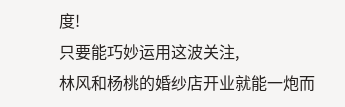度!
只要能巧妙运用这波关注,
林风和杨桃的婚纱店开业就能一炮而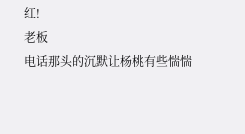红!
老板
电话那头的沉默让杨桃有些惴惴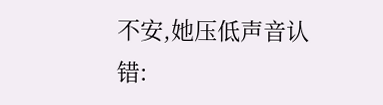不安,她压低声音认错: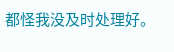都怪我没及时处理好。